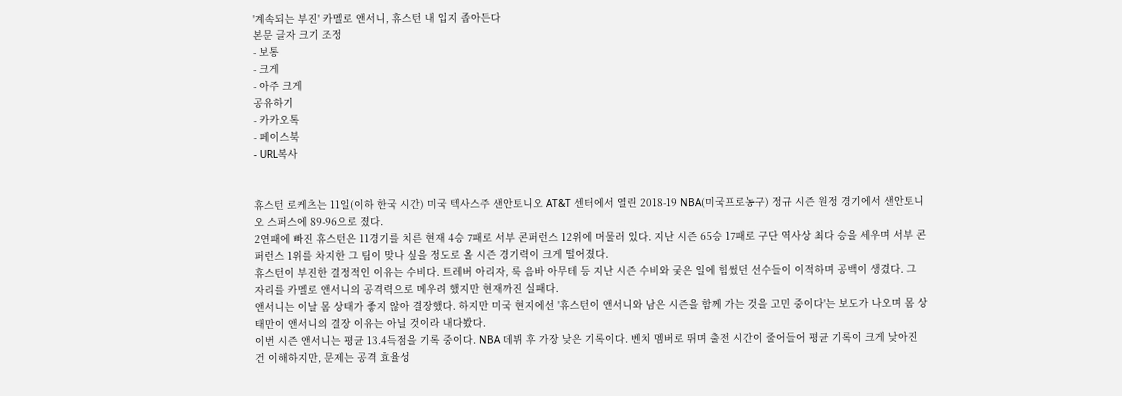'계속되는 부진' 카멜로 앤서니, 휴스턴 내 입지 좁아든다
본문 글자 크기 조정
- 보통
- 크게
- 아주 크게
공유하기
- 카카오톡
- 페이스북
- URL복사


휴스턴 로케츠는 11일(이하 한국 시간) 미국 텍사스주 샌안토니오 AT&T 센터에서 열린 2018-19 NBA(미국프로농구) 정규 시즌 원정 경기에서 샌안토니오 스퍼스에 89-96으로 졌다.
2연패에 빠진 휴스턴은 11경기를 치른 현재 4승 7패로 서부 콘퍼런스 12위에 머물러 있다. 지난 시즌 65승 17패로 구단 역사상 최다 승을 세우며 서부 콘퍼런스 1위를 차지한 그 팀이 맞나 싶을 정도로 올 시즌 경기력이 크게 떨어졌다.
휴스턴이 부진한 결정적인 이유는 수비다. 트레버 아리자, 룩 음바 아무테 등 지난 시즌 수비와 궂은 일에 힘썼던 선수들이 이적하며 공백이 생겼다. 그 자리를 카멜로 앤서니의 공격력으로 메우려 했지만 현재까진 실패다.
앤서니는 이날 몸 상태가 좋지 않아 결장했다. 하지만 미국 현지에선 '휴스턴이 앤서니와 남은 시즌을 함께 가는 것을 고민 중이다'는 보도가 나오며 몸 상태만이 앤서니의 결장 이유는 아닐 것이라 내다봤다.
이번 시즌 앤서니는 평균 13.4득점을 기록 중이다. NBA 데뷔 후 가장 낮은 기록이다. 벤치 멤버로 뛰며 출전 시간이 줄어들어 평균 기록이 크게 낮아진 건 이해하지만, 문제는 공격 효율성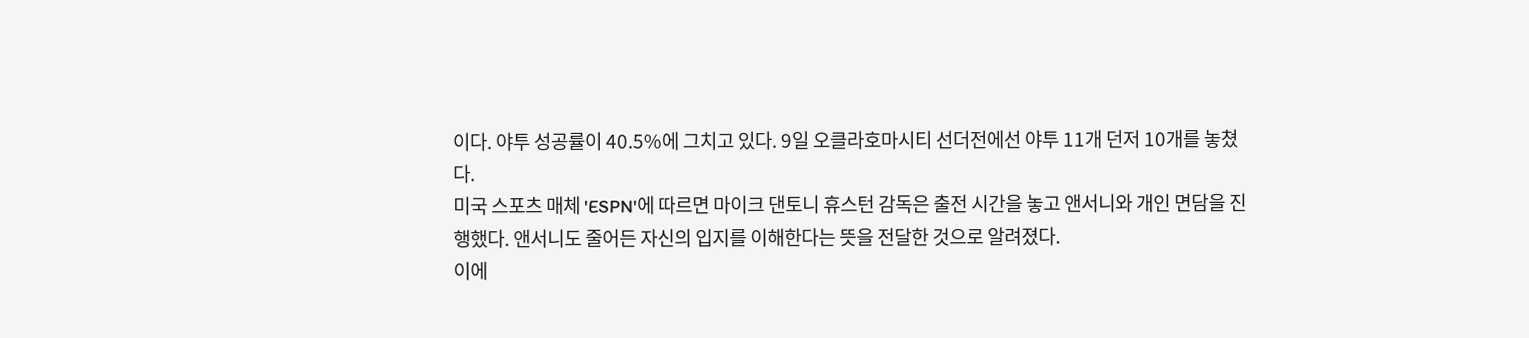이다. 야투 성공률이 40.5%에 그치고 있다. 9일 오클라호마시티 선더전에선 야투 11개 던저 10개를 놓쳤다.
미국 스포츠 매체 'ESPN'에 따르면 마이크 댄토니 휴스턴 감독은 출전 시간을 놓고 앤서니와 개인 면담을 진행했다. 앤서니도 줄어든 자신의 입지를 이해한다는 뜻을 전달한 것으로 알려졌다.
이에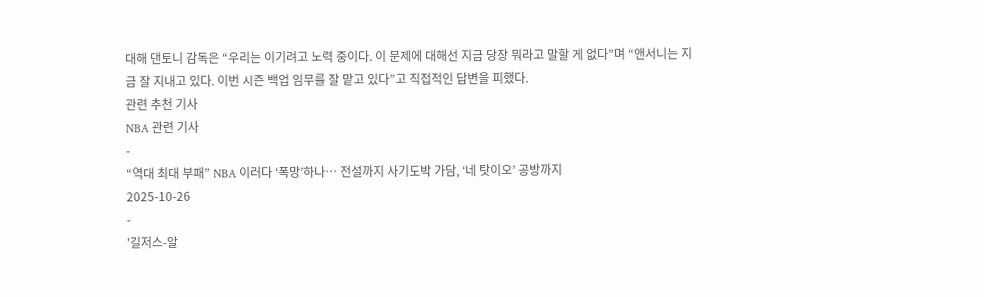대해 댄토니 감독은 “우리는 이기려고 노력 중이다. 이 문제에 대해선 지금 당장 뭐라고 말할 게 없다”며 “앤서니는 지금 잘 지내고 있다. 이번 시즌 백업 임무를 잘 맡고 있다”고 직접적인 답변을 피했다.
관련 추천 기사
NBA 관련 기사
-
“역대 최대 부패” NBA 이러다 ‘폭망’하나… 전설까지 사기도박 가담, ‘네 탓이오’ 공방까지
2025-10-26
-
'길저스-알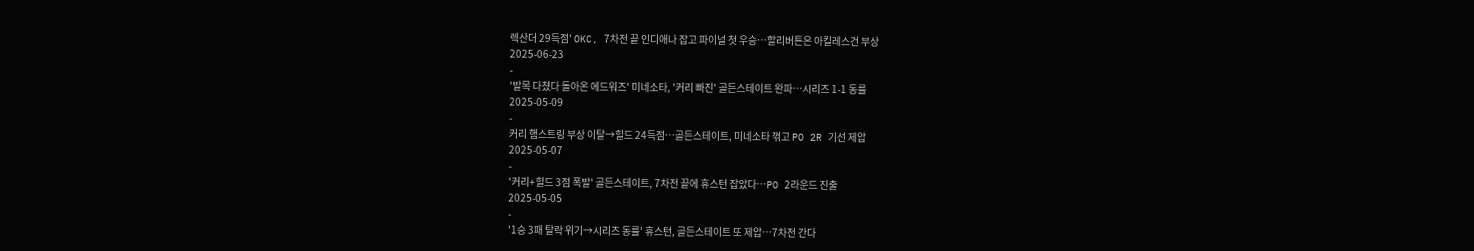렉산더 29득점' OKC, 7차전 끝 인디애나 잡고 파이널 첫 우승…할리버튼은 아킬레스건 부상
2025-06-23
-
'발목 다쳤다 돌아온 에드워즈' 미네소타, '커리 빠진' 골든스테이트 완파…시리즈 1-1 동률
2025-05-09
-
커리 햄스트링 부상 이탈→힐드 24득점…골든스테이트, 미네소타 꺾고 PO 2R 기선 제압
2025-05-07
-
'커리+힐드 3점 폭발' 골든스테이트, 7차전 끝에 휴스턴 잡았다…PO 2라운드 진출
2025-05-05
-
'1승 3패 탈락 위기→시리즈 동률' 휴스턴, 골든스테이트 또 제압…7차전 간다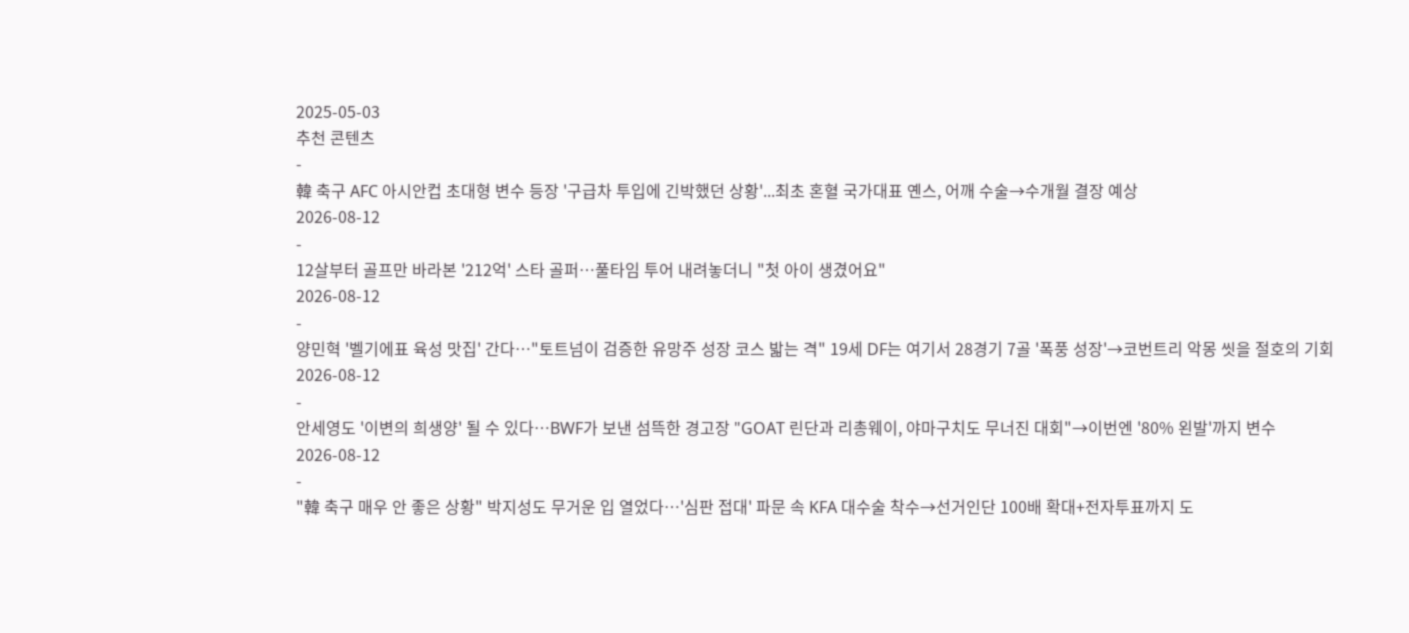2025-05-03
추천 콘텐츠
-
韓 축구 AFC 아시안컵 초대형 변수 등장 '구급차 투입에 긴박했던 상황'...최초 혼혈 국가대표 옌스, 어깨 수술→수개월 결장 예상
2026-08-12
-
12살부터 골프만 바라본 '212억' 스타 골퍼…풀타임 투어 내려놓더니 "첫 아이 생겼어요"
2026-08-12
-
양민혁 '벨기에표 육성 맛집' 간다…"토트넘이 검증한 유망주 성장 코스 밟는 격" 19세 DF는 여기서 28경기 7골 '폭풍 성장'→코번트리 악몽 씻을 절호의 기회
2026-08-12
-
안세영도 '이변의 희생양' 될 수 있다…BWF가 보낸 섬뜩한 경고장 "GOAT 린단과 리총웨이, 야마구치도 무너진 대회"→이번엔 '80% 왼발'까지 변수
2026-08-12
-
"韓 축구 매우 안 좋은 상황" 박지성도 무거운 입 열었다…'심판 접대' 파문 속 KFA 대수술 착수→선거인단 100배 확대+전자투표까지 도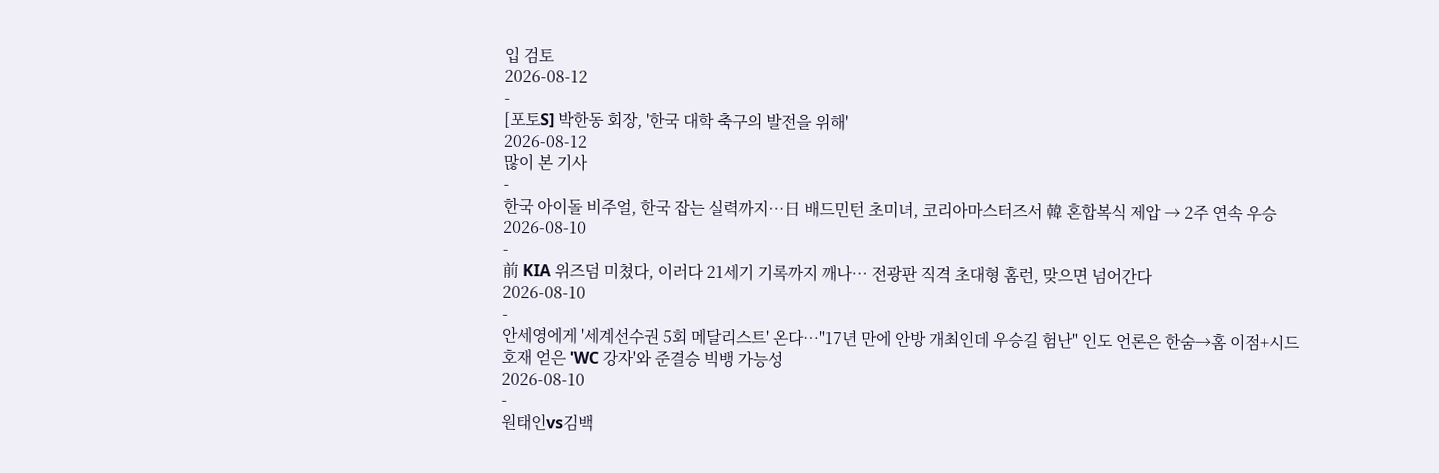입 검토
2026-08-12
-
[포토S] 박한동 회장, '한국 대학 축구의 발전을 위해'
2026-08-12
많이 본 기사
-
한국 아이돌 비주얼, 한국 잡는 실력까지…日 배드민턴 초미녀, 코리아마스터즈서 韓 혼합복식 제압 → 2주 연속 우승
2026-08-10
-
前 KIA 위즈덤 미쳤다, 이러다 21세기 기록까지 깨나… 전광판 직격 초대형 홈런, 맞으면 넘어간다
2026-08-10
-
안세영에게 '세계선수권 5회 메달리스트' 온다…"17년 만에 안방 개최인데 우승길 험난" 인도 언론은 한숨→홈 이점+시드 호재 얻은 'WC 강자'와 준결승 빅뱅 가능성
2026-08-10
-
원태인vs김백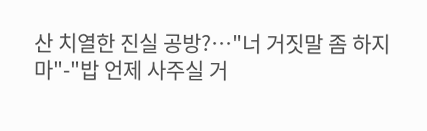산 치열한 진실 공방?…"너 거짓말 좀 하지 마"-"밥 언제 사주실 거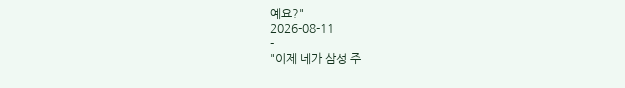예요?"
2026-08-11
-
"이제 네가 삼성 주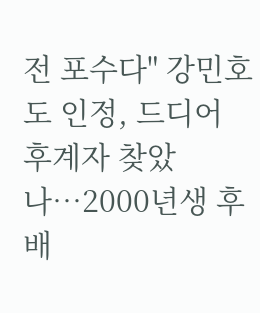전 포수다" 강민호도 인정, 드디어 후계자 찾았나…2000년생 후배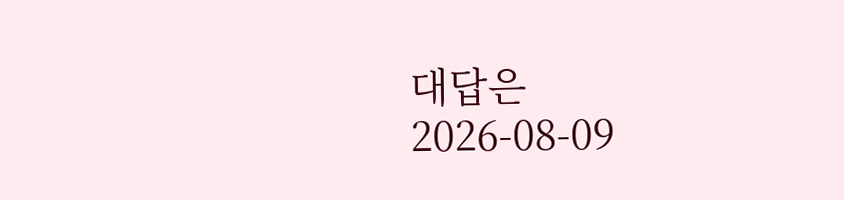대답은
2026-08-09